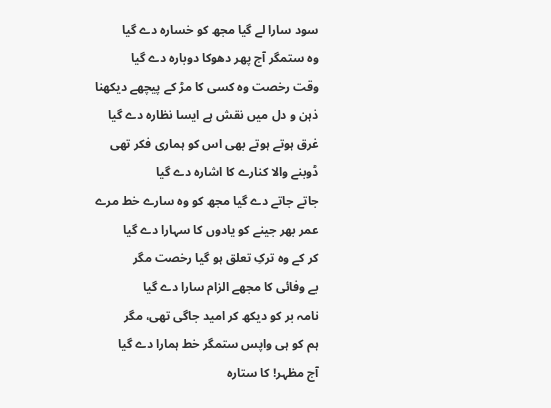سود سارا لے گیا مجھ کو خسارہ دے گیا
وہ ستمگر آج پھر دھوکا دوبارہ دے گیا
وقت رخصت وہ کسی کا مڑ کے پیچھے دیکھنا
ذہن و دل میں نقش ہے ایسا نظارہ دے گیا
غرق ہوتے ہوتے بھی اس کو ہماری فکر تھی
ڈوبنے والا کنارے کا اشارہ دے گیا
جاتے جاتے دے گیا مجھ کو وہ سارے خط مرے
عمر بھر جینے کو یادوں کا سہارا دے گیا
کر کے وہ ترکِ تعلق ہو گیا رخصت مگر
بے وفائی کا مجھے الزام سارا دے گیا
نامہ بر کو دیکھ کر امید جاگی تھی، مگر
ہم کو ہی واپس ستمگر خط ہمارا دے گیا
آج مظہر! کا ستارہ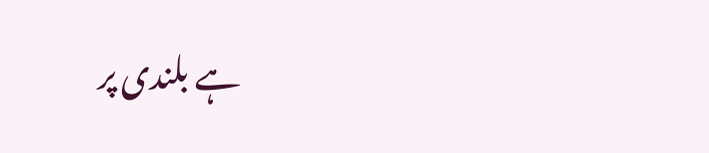ہے بلندی پر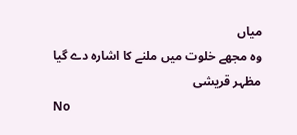میاں
وہ مجھے خلوت میں ملنے کا اشارہ دے گیا
مظہر قریشی
No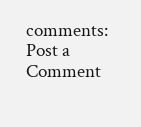comments:
Post a Comment